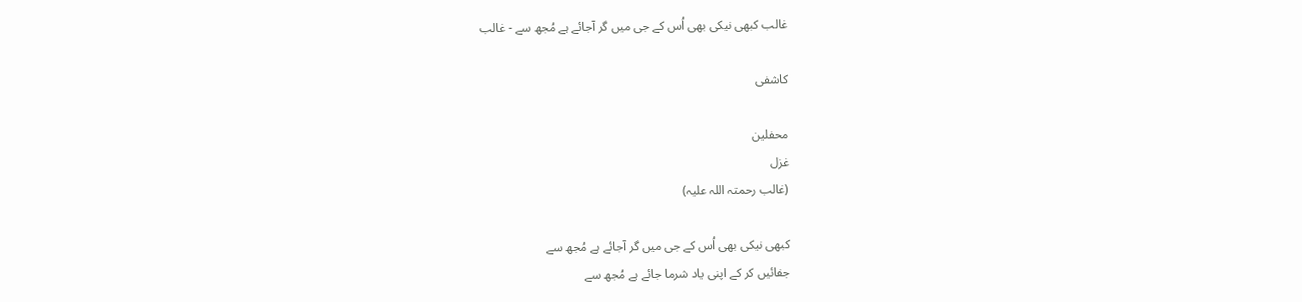غالب کبھی نیکی بھی اُس کے جی میں گر آجائے ہے مُجھ سے - غالب

کاشفی

محفلین
غزل
(غالب رحمتہ اللہ علیہ)

کبھی نیکی بھی اُس کے جی میں گر آجائے ہے مُجھ سے
جفائیں کر کے اپنی یاد شرما جائے ہے مُجھ سے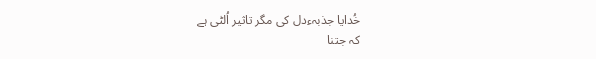خُدایا جذبہء‌دل کی مگر تاثیر اُلٹی ہے
کہ جتنا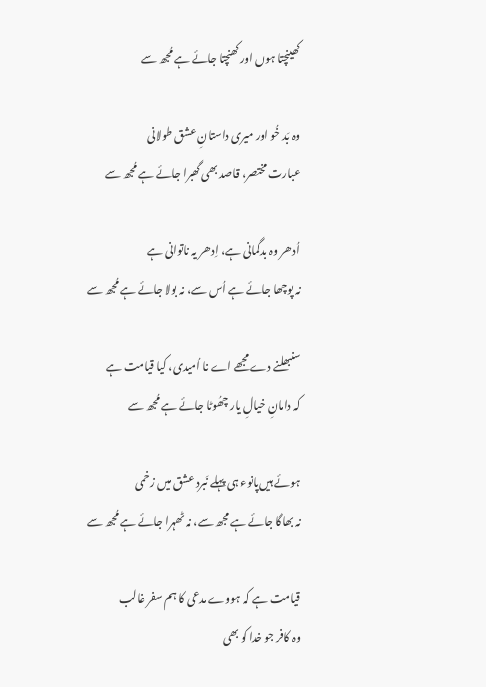کھینچتا ہوں اور کھنچتا جائے ہے مُجھ سے

وہ بَد خُو اور میری داستانِ عشق طولانی
عبارت مختصر، قاصد بھی گھبرا جائے ہے مُجھ سے

اُدھر وہ بدگمانی ہے، اِدھر یہ ناتوانی ہے
نہ پوچھا جائے ہے اُس سے، نہ بولا جائے ہے مُجھ سے

سنبھلنے دے مجھے اے نا اُمیدی، کیا قیامت ہے
کہ دامانِ خیالِ یار چھُوٹا جائے ہے مُجھ سے

ہوئے ہیں‌پانوء ہی پہلے نَبرد عشق میں زخمی
نہ بھاگا جائے ہے مجھ سے، نہ ٹھہرا جائے ہے مُجھ سے

قیامت ہے کہ ہووے مدعی کا ہم سفر غالب
وہ کافر جو خدا کو بھی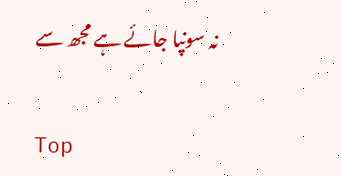نہ سونپا جائے ہے مجھ سے

Top